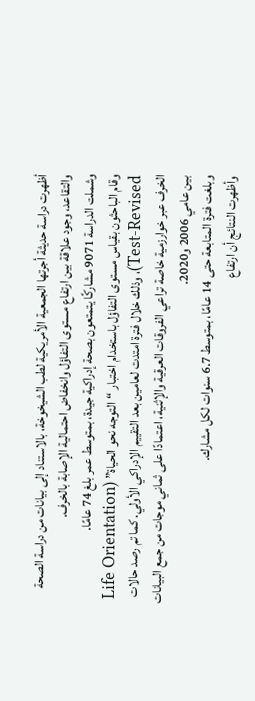أظهرت دراسة حديثة أجرتها الجمعية الأمريكية لطب الشيخوخة، بالاستناد إلى بيانات من دراسة الصحة والتقاعد، وجود علاقة بين ارتفاع مستوى التفاؤل وانخفاض احتمالية الإصابة بالخرف.
وشملت الدراسة 9071 مشاركًا يتمتعون بصحة إدراكية جيدة، بمتوسط عمر بلغ 74 عامًا.
وقام الباحثون بقياس مستوى التفاؤل باستخدام اختبار “التوجه نحو الحياة” (Life Orientation Test-Revised)، وذلك خلال فترة امتدت لعامين بعد التقييم الإدراكي الأولي. كما تم رصد حالات الخرف عبر خوارزمية خاصة تراعي الفروقات العرقية والإثنية، اعتمادًا على ثماني موجات من جمع البيانات بين عامي 2006 و2020.
وبلغت فترة المتابعة حتى 14 عامًا، بمتوسط 6.7 سنوات لكل مشارك.
وأظهرت النتائج أن ارتفاع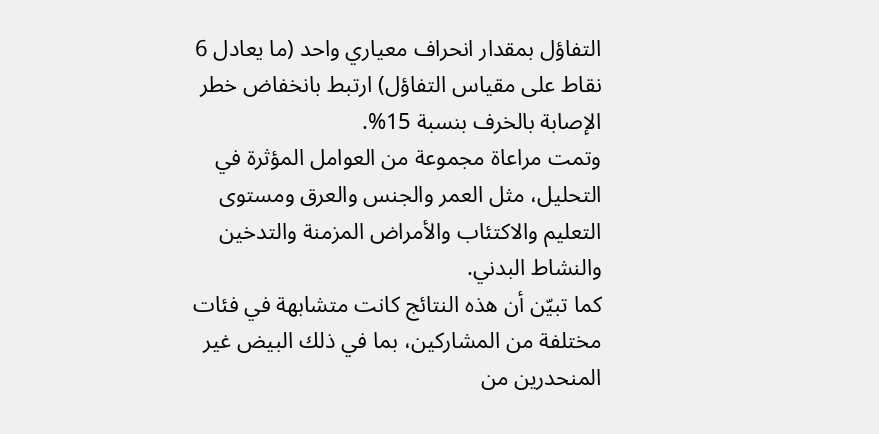التفاؤل بمقدار انحراف معياري واحد (ما يعادل 6 نقاط على مقياس التفاؤل) ارتبط بانخفاض خطر الإصابة بالخرف بنسبة 15%.
وتمت مراعاة مجموعة من العوامل المؤثرة في التحليل، مثل العمر والجنس والعرق ومستوى التعليم والاكتئاب والأمراض المزمنة والتدخين والنشاط البدني.
كما تبيّن أن هذه النتائج كانت متشابهة في فئات مختلفة من المشاركين، بما في ذلك البيض غير المنحدرين من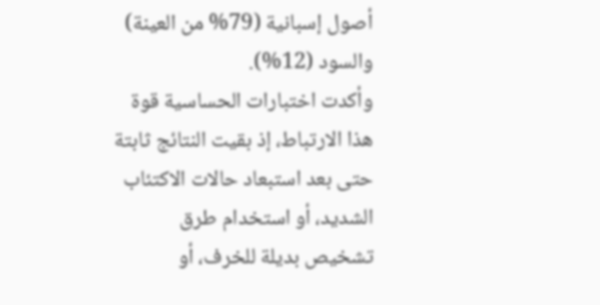أصول إسبانية (79% من العينة) والسود (12%).
وأكدت اختبارات الحساسية قوة هذا الارتباط، إذ بقيت النتائج ثابتة حتى بعد استبعاد حالات الاكتئاب الشديد، أو استخدام طرق تشخيص بديلة للخرف، أو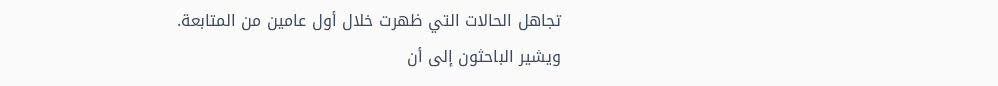تجاهل الحالات التي ظهرت خلال أول عامين من المتابعة.
ويشير الباحثون إلى أن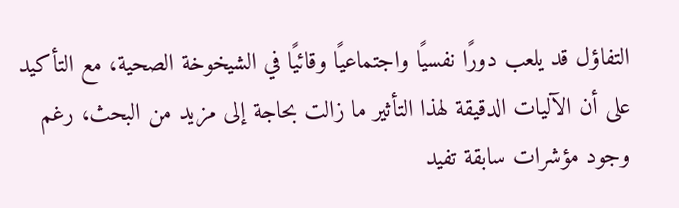التفاؤل قد يلعب دورًا نفسيًا واجتماعيًا وقائيًا في الشيخوخة الصحية، مع التأكيد على أن الآليات الدقيقة لهذا التأثير ما زالت بحاجة إلى مزيد من البحث، رغم وجود مؤشرات سابقة تفيد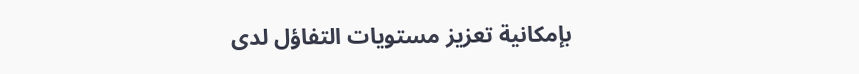بإمكانية تعزيز مستويات التفاؤل لدى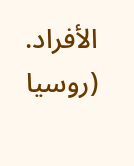الأفراد. (روسيا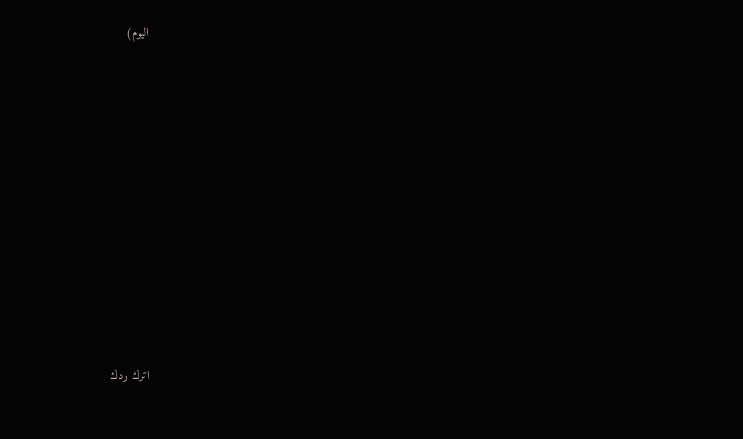اليوم)











اترك ردك